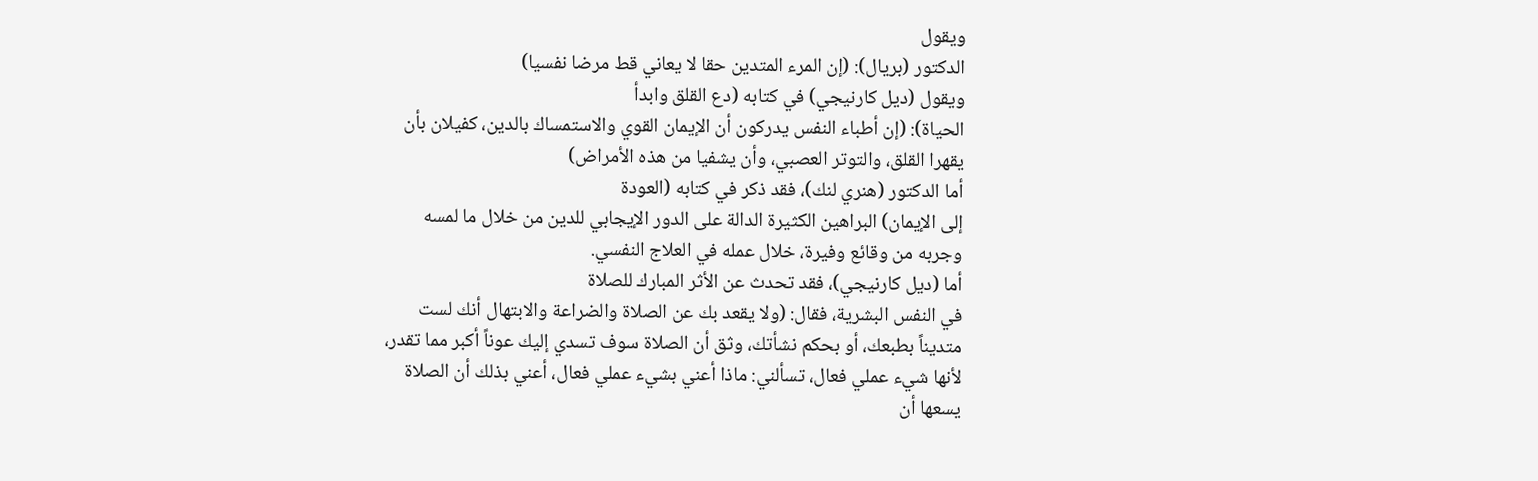ويقول
الدكتور (بريال): (إن المرء المتدين حقا لا يعاني قط مرضا نفسيا)
ويقول (ديل كارنيجي) في كتابه (دع القلق وابدأ
الحياة): (إن أطباء النفس يدركون أن الإيمان القوي والاستمساك بالدين، كفيلان بأن
يقهرا القلق، والتوتر العصبي، وأن يشفيا من هذه الأمراض)
أما الدكتور (هنري لنك)، فقد ذكر في كتابه (العودة
إلى الإيمان) البراهين الكثيرة الدالة على الدور الإيجابي للدين من خلال ما لمسه
وجربه من وقائع وفيرة، خلال عمله في العلاج النفسي.
أما (ديل كارنيجي)، فقد تحدث عن الأثر المبارك للصلاة
في النفس البشرية، فقال: (ولا يقعد بك عن الصلاة والضراعة والابتهال أنك لست
متديناً بطبعك، أو بحكم نشأتك، وثق أن الصلاة سوف تسدي إليك عوناً أكبر مما تقدر،
لأنها شيء عملي فعال، تسألني: ماذا أعني بشيء عملي فعال، أعني بذلك أن الصلاة
يسعها أن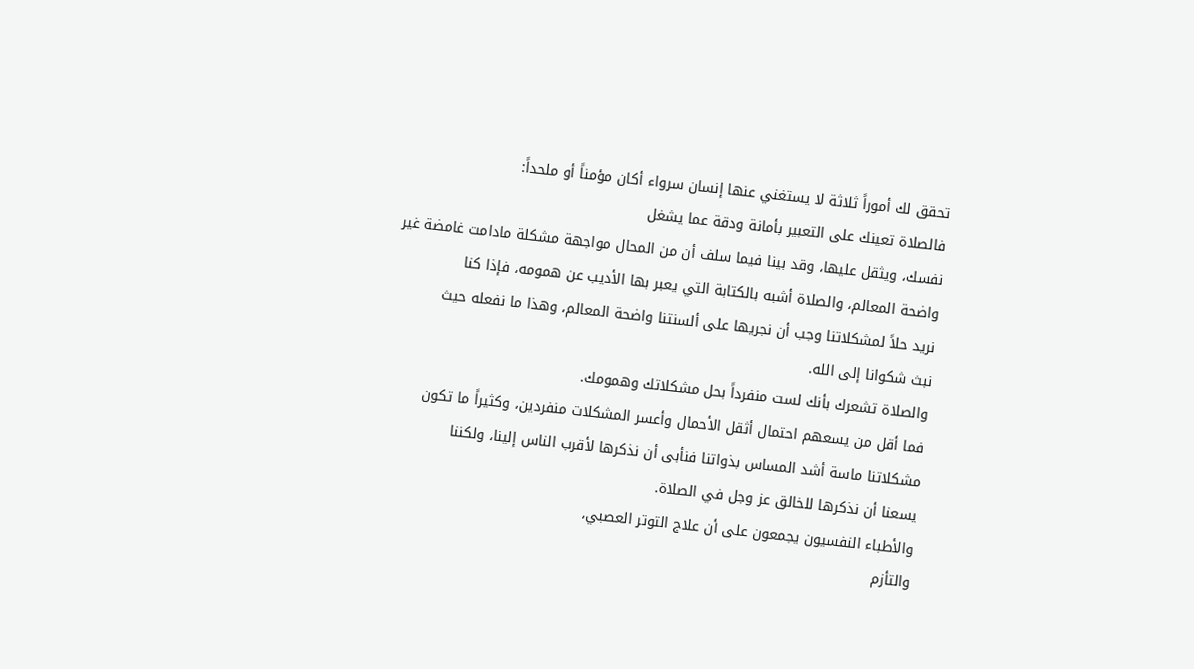تحقق لك أموراً ثلاثة لا يستغني عنها إنسان سرواء أكان مؤمناً أو ملحداً:
فالصلاة تعينك على التعبير بأمانة ودقة عما يشغل
نفسك، ويثقل عليها، وقد بينا فيما سلف أن من المحال مواجهة مشكلة مادامت غامضة غير
واضحة المعالم، والصلاة أشبه بالكتابة التي يعبر بها الأديب عن همومه، فإذا كنا
نريد حلاً لمشكلاتنا وجب أن نجريها على ألسنتنا واضحة المعالم، وهذا ما نفعله حيث
نبث شكوانا إلى الله.
والصلاة تشعرك بأنك لست منفرداً بحل مشكلاتك وهمومك.
فما أقل من يسعهم احتمال أثقل الأحمال وأعسر المشكلات منفردين، وكثيراً ما تكون
مشكلاتنا ماسة أشد المساس بذواتنا فنأبى أن نذكرها لأقرب الناس إلينا، ولكننا
يسعنا أن نذكرها للخالق عز وجل في الصلاة.
والأطباء النفسيون يجمعون على أن علاج التوتر العصبي،
والتأزم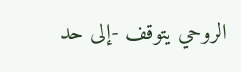الروحي يتوقف -إلى حد